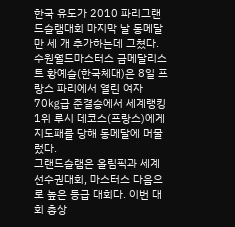한국 유도가 2010 파리그랜드슬램대회 마지막 날 동메달만 세 개 추가하는데 그쳤다.
수원월드마스터스 금메달리스트 황예슬(한국체대)은 8일 프랑스 파리에서 열린 여자 70㎏급 준결승에서 세계랭킹 1위 루시 데코스(프랑스)에게 지도패를 당해 동메달에 머물렀다.
그랜드슬램은 올림픽과 세계선수권대회, 마스터스 다음으로 높은 등급 대회다. 이번 대회 총상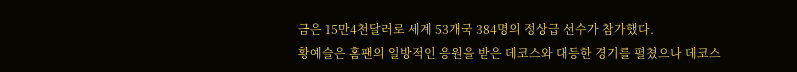금은 15만4천달러로 세계 53개국 384명의 정상급 선수가 참가했다.
황예슬은 홈팬의 일방적인 응원을 받은 데코스와 대등한 경기를 펼쳤으나 데코스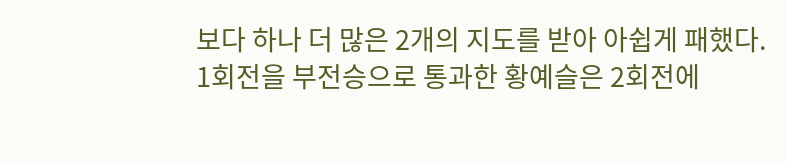보다 하나 더 많은 2개의 지도를 받아 아쉽게 패했다.
1회전을 부전승으로 통과한 황예슬은 2회전에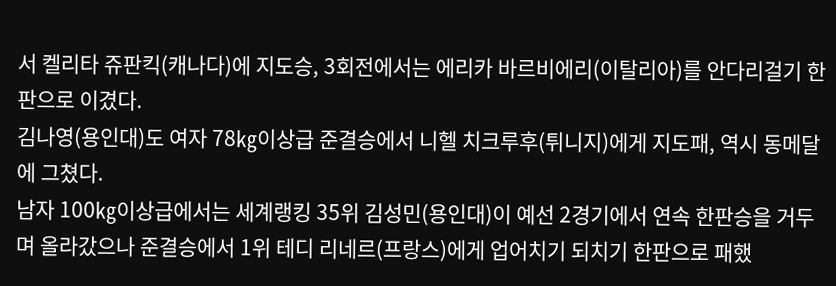서 켈리타 쥬판킥(캐나다)에 지도승, 3회전에서는 에리카 바르비에리(이탈리아)를 안다리걸기 한판으로 이겼다.
김나영(용인대)도 여자 78㎏이상급 준결승에서 니헬 치크루후(튀니지)에게 지도패, 역시 동메달에 그쳤다.
남자 100㎏이상급에서는 세계랭킹 35위 김성민(용인대)이 예선 2경기에서 연속 한판승을 거두며 올라갔으나 준결승에서 1위 테디 리네르(프랑스)에게 업어치기 되치기 한판으로 패했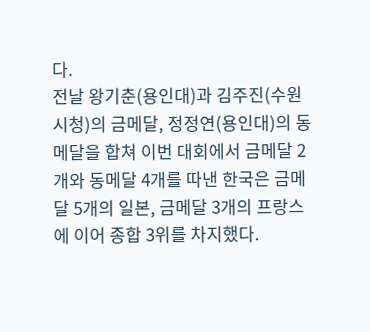다.
전날 왕기춘(용인대)과 김주진(수원시청)의 금메달, 정정연(용인대)의 동메달을 합쳐 이번 대회에서 금메달 2개와 동메달 4개를 따낸 한국은 금메달 5개의 일본, 금메달 3개의 프랑스에 이어 종합 3위를 차지했다.